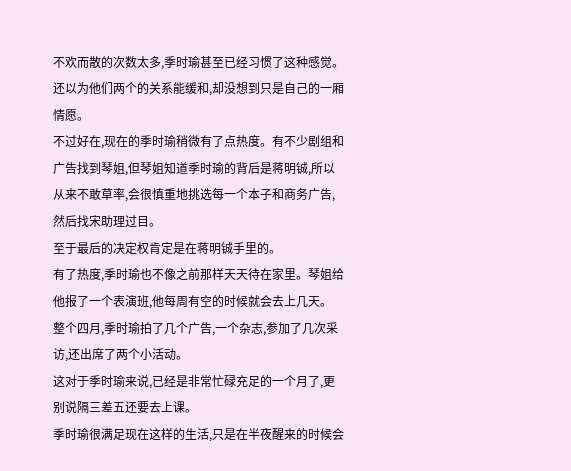不欢而散的次数太多,季时瑜甚至已经习惯了这种感觉。
还以为他们两个的关系能缓和,却没想到只是自己的一厢情愿。
不过好在,现在的季时瑜稍微有了点热度。有不少剧组和广告找到琴姐,但琴姐知道季时瑜的背后是蒋明铖,所以从来不敢草率,会很慎重地挑选每一个本子和商务广告,然后找宋助理过目。
至于最后的决定权肯定是在蒋明铖手里的。
有了热度,季时瑜也不像之前那样天天待在家里。琴姐给他报了一个表演班,他每周有空的时候就会去上几天。
整个四月,季时瑜拍了几个广告,一个杂志,参加了几次采访,还出席了两个小活动。
这对于季时瑜来说,已经是非常忙碌充足的一个月了,更别说隔三差五还要去上课。
季时瑜很满足现在这样的生活,只是在半夜醒来的时候会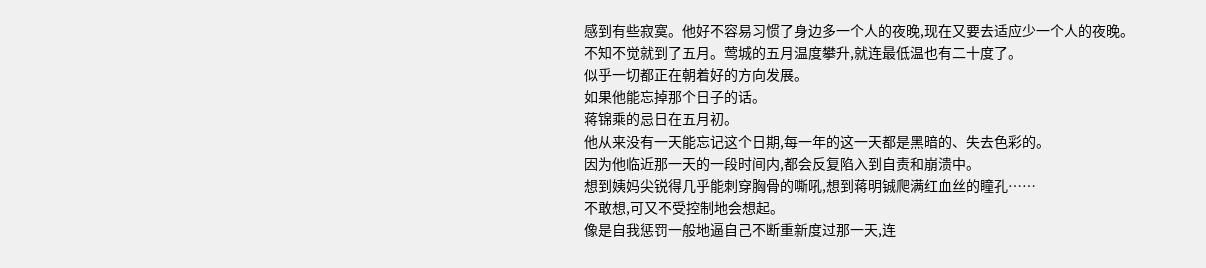感到有些寂寞。他好不容易习惯了身边多一个人的夜晚,现在又要去适应少一个人的夜晚。
不知不觉就到了五月。莺城的五月温度攀升,就连最低温也有二十度了。
似乎一切都正在朝着好的方向发展。
如果他能忘掉那个日子的话。
蒋锦乘的忌日在五月初。
他从来没有一天能忘记这个日期,每一年的这一天都是黑暗的、失去色彩的。
因为他临近那一天的一段时间内,都会反复陷入到自责和崩溃中。
想到姨妈尖锐得几乎能刺穿胸骨的嘶吼,想到蒋明铖爬满红血丝的瞳孔……
不敢想,可又不受控制地会想起。
像是自我惩罚一般地逼自己不断重新度过那一天,连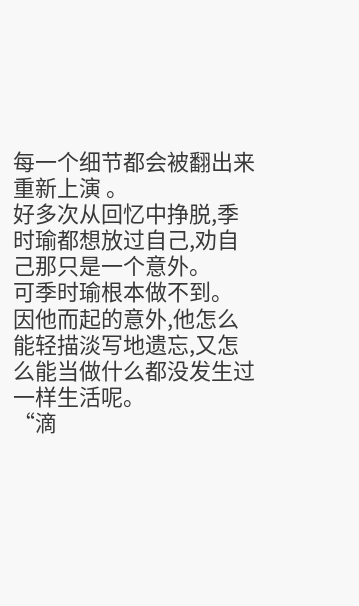每一个细节都会被翻出来重新上演 。
好多次从回忆中挣脱,季时瑜都想放过自己,劝自己那只是一个意外。
可季时瑜根本做不到。
因他而起的意外,他怎么能轻描淡写地遗忘,又怎么能当做什么都没发生过一样生活呢。
“滴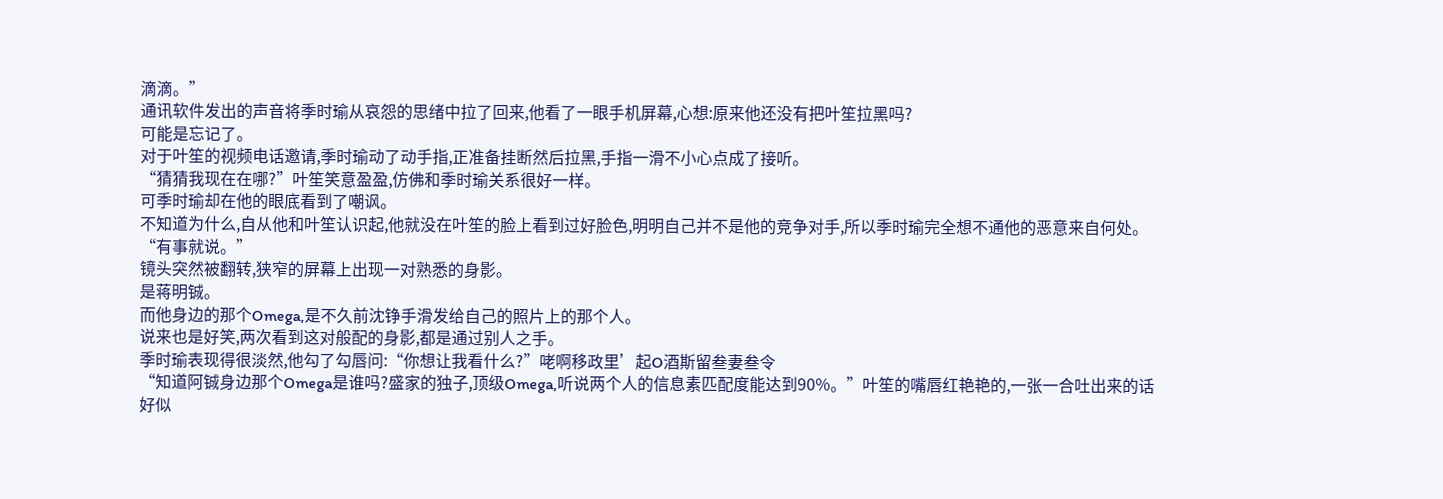滴滴。”
通讯软件发出的声音将季时瑜从哀怨的思绪中拉了回来,他看了一眼手机屏幕,心想:原来他还没有把叶笙拉黑吗?
可能是忘记了。
对于叶笙的视频电话邀请,季时瑜动了动手指,正准备挂断然后拉黑,手指一滑不小心点成了接听。
“猜猜我现在在哪?”叶笙笑意盈盈,仿佛和季时瑜关系很好一样。
可季时瑜却在他的眼底看到了嘲讽。
不知道为什么,自从他和叶笙认识起,他就没在叶笙的脸上看到过好脸色,明明自己并不是他的竞争对手,所以季时瑜完全想不通他的恶意来自何处。
“有事就说。”
镜头突然被翻转,狭窄的屏幕上出现一对熟悉的身影。
是蒋明铖。
而他身边的那个Omega,是不久前沈铮手滑发给自己的照片上的那个人。
说来也是好笑,两次看到这对般配的身影,都是通过别人之手。
季时瑜表现得很淡然,他勾了勾唇问:“你想让我看什么?”咾啊移政里’起O酒斯留叁妻叁令
“知道阿铖身边那个Omega是谁吗?盛家的独子,顶级Omega,听说两个人的信息素匹配度能达到90%。”叶笙的嘴唇红艳艳的,一张一合吐出来的话好似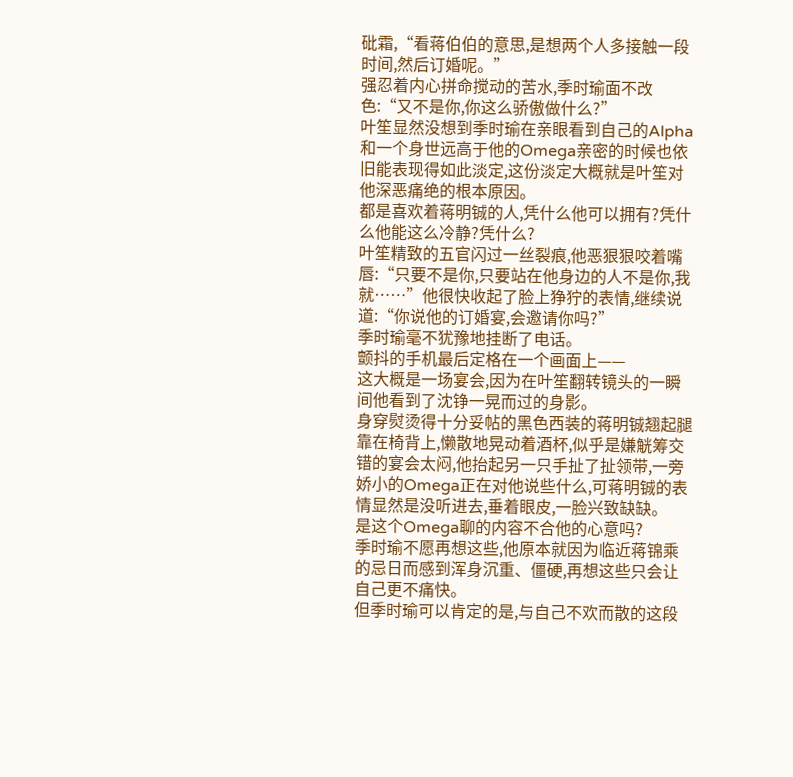砒霜,“看蒋伯伯的意思,是想两个人多接触一段时间,然后订婚呢。”
强忍着内心拼命搅动的苦水,季时瑜面不改色:“又不是你,你这么骄傲做什么?”
叶笙显然没想到季时瑜在亲眼看到自己的Alpha和一个身世远高于他的Omega亲密的时候也依旧能表现得如此淡定,这份淡定大概就是叶笙对他深恶痛绝的根本原因。
都是喜欢着蒋明铖的人,凭什么他可以拥有?凭什么他能这么冷静?凭什么?
叶笙精致的五官闪过一丝裂痕,他恶狠狠咬着嘴唇:“只要不是你,只要站在他身边的人不是你,我就……”他很快收起了脸上狰狞的表情,继续说道:“你说他的订婚宴,会邀请你吗?”
季时瑜毫不犹豫地挂断了电话。
颤抖的手机最后定格在一个画面上——
这大概是一场宴会,因为在叶笙翻转镜头的一瞬间他看到了沈铮一晃而过的身影。
身穿熨烫得十分妥帖的黑色西装的蒋明铖翘起腿靠在椅背上,懒散地晃动着酒杯,似乎是嫌觥筹交错的宴会太闷,他抬起另一只手扯了扯领带,一旁娇小的Omega正在对他说些什么,可蒋明铖的表情显然是没听进去,垂着眼皮,一脸兴致缺缺。
是这个Omega聊的内容不合他的心意吗?
季时瑜不愿再想这些,他原本就因为临近蒋锦乘的忌日而感到浑身沉重、僵硬,再想这些只会让自己更不痛快。
但季时瑜可以肯定的是,与自己不欢而散的这段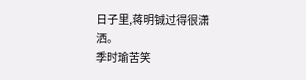日子里,蒋明铖过得很潇洒。
季时瑜苦笑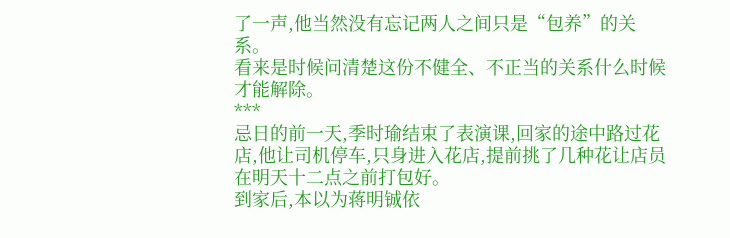了一声,他当然没有忘记两人之间只是“包养”的关系。
看来是时候问清楚这份不健全、不正当的关系什么时候才能解除。
***
忌日的前一天,季时瑜结束了表演课,回家的途中路过花店,他让司机停车,只身进入花店,提前挑了几种花让店员在明天十二点之前打包好。
到家后,本以为蒋明铖依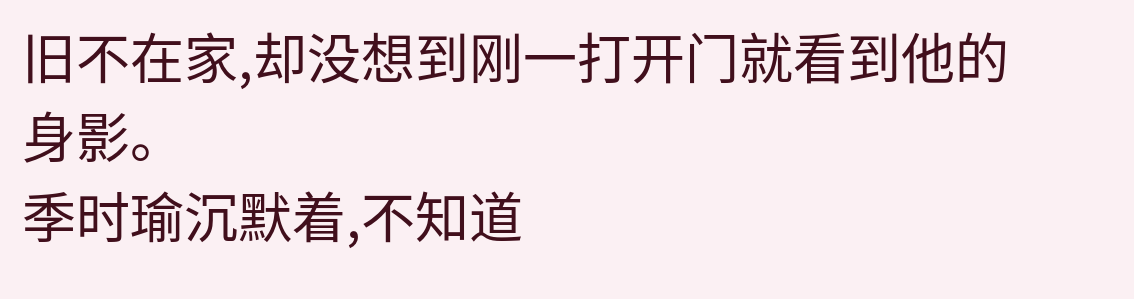旧不在家,却没想到刚一打开门就看到他的身影。
季时瑜沉默着,不知道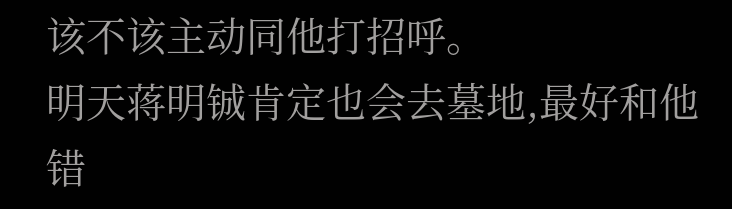该不该主动同他打招呼。
明天蒋明铖肯定也会去墓地,最好和他错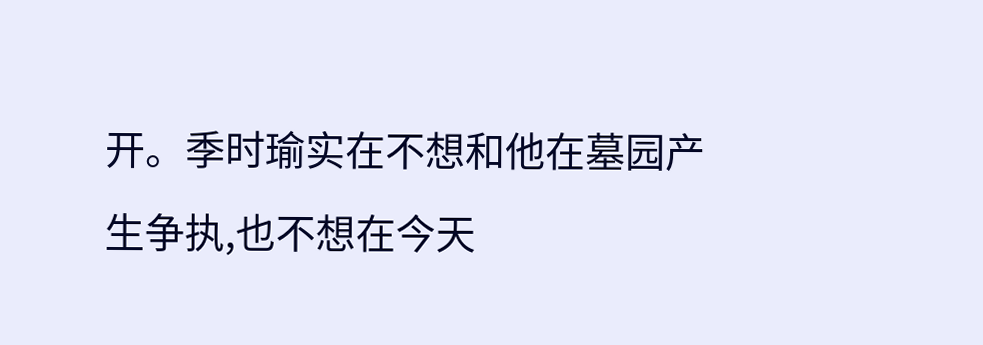开。季时瑜实在不想和他在墓园产生争执,也不想在今天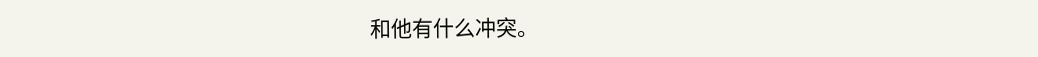和他有什么冲突。